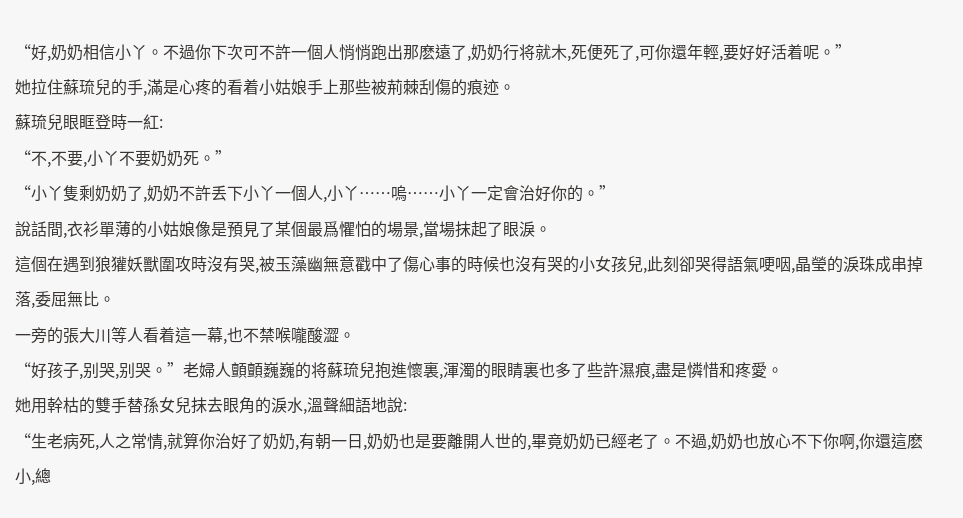“好,奶奶相信小丫。不過你下次可不許一個人悄悄跑出那麽遠了,奶奶行将就木,死便死了,可你還年輕,要好好活着呢。”
她拉住蘇琉兒的手,滿是心疼的看着小姑娘手上那些被荊棘刮傷的痕迹。
蘇琉兒眼眶登時一紅:
“不,不要,小丫不要奶奶死。”
“小丫隻剩奶奶了,奶奶不許丢下小丫一個人,小丫……嗚……小丫一定會治好你的。”
說話間,衣衫單薄的小姑娘像是預見了某個最爲懼怕的場景,當場抹起了眼淚。
這個在遇到狼獾妖獸圍攻時沒有哭,被玉藻幽無意戳中了傷心事的時候也沒有哭的小女孩兒,此刻卻哭得語氣哽咽,晶瑩的淚珠成串掉落,委屈無比。
一旁的張大川等人看着這一幕,也不禁喉嚨酸澀。
“好孩子,别哭,别哭。”老婦人顫顫巍巍的将蘇琉兒抱進懷裏,渾濁的眼睛裏也多了些許濕痕,盡是憐惜和疼愛。
她用幹枯的雙手替孫女兒抹去眼角的淚水,溫聲細語地說:
“生老病死,人之常情,就算你治好了奶奶,有朝一日,奶奶也是要離開人世的,畢竟奶奶已經老了。不過,奶奶也放心不下你啊,你還這麽小,總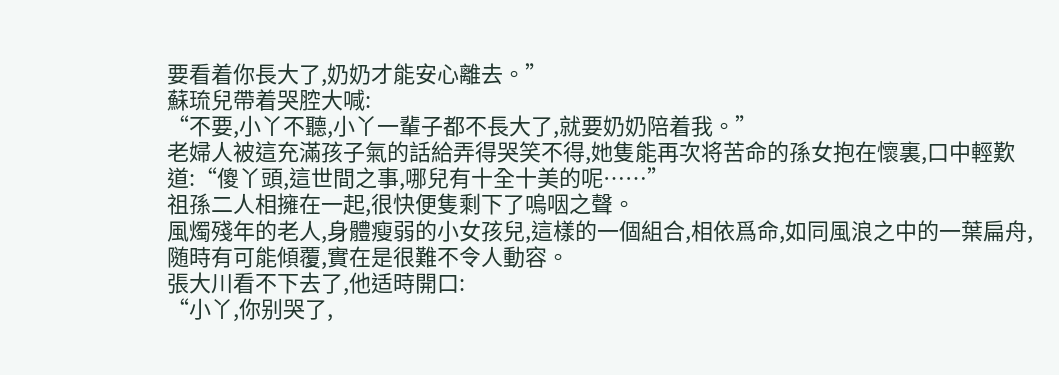要看着你長大了,奶奶才能安心離去。”
蘇琉兒帶着哭腔大喊:
“不要,小丫不聽,小丫一輩子都不長大了,就要奶奶陪着我。”
老婦人被這充滿孩子氣的話給弄得哭笑不得,她隻能再次将苦命的孫女抱在懷裏,口中輕歎道:“傻丫頭,這世間之事,哪兒有十全十美的呢……”
祖孫二人相擁在一起,很快便隻剩下了嗚咽之聲。
風燭殘年的老人,身體瘦弱的小女孩兒,這樣的一個組合,相依爲命,如同風浪之中的一葉扁舟,随時有可能傾覆,實在是很難不令人動容。
張大川看不下去了,他适時開口:
“小丫,你别哭了,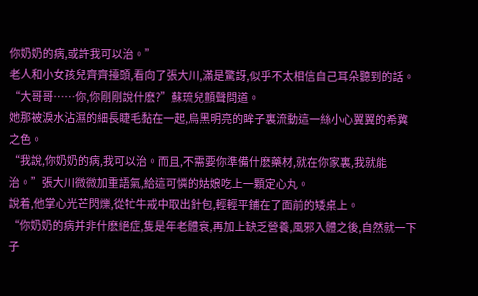你奶奶的病,或許我可以治。”
老人和小女孩兒齊齊擡頭,看向了張大川,滿是驚訝,似乎不太相信自己耳朵聽到的話。
“大哥哥……你,你剛剛說什麽?”蘇琉兒顫聲問道。
她那被淚水沾濕的細長睫毛黏在一起,烏黑明亮的眸子裏流動這一絲小心翼翼的希冀之色。
“我說,你奶奶的病,我可以治。而且,不需要你準備什麽藥材,就在你家裏,我就能治。”張大川微微加重語氣,給這可憐的姑娘吃上一顆定心丸。
說着,他掌心光芒閃爍,從牤牛戒中取出針包,輕輕平鋪在了面前的矮桌上。
“你奶奶的病并非什麽絕症,隻是年老體衰,再加上缺乏營養,風邪入體之後,自然就一下子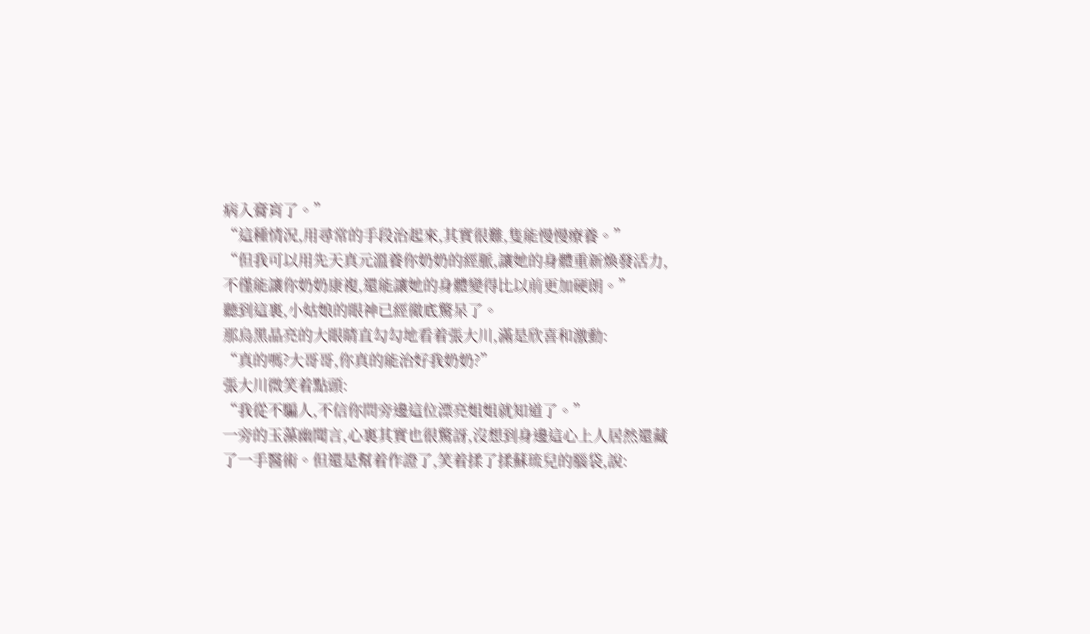病入膏肓了。”
“這種情況,用尋常的手段治起來,其實很難,隻能慢慢療養。”
“但我可以用先天真元溫養你奶奶的經脈,讓她的身體重新煥發活力,不僅能讓你奶奶康複,還能讓她的身體變得比以前更加硬朗。”
聽到這裏,小姑娘的眼神已經徹底驚呆了。
那烏黑晶亮的大眼睛直勾勾地看着張大川,滿是欣喜和激動:
“真的嗎?大哥哥,你真的能治好我奶奶?”
張大川微笑着點頭:
“我從不騙人,不信你問旁邊這位漂亮姐姐就知道了。”
一旁的玉藻幽聞言,心裏其實也很驚訝,沒想到身邊這心上人居然還藏了一手醫術。但還是幫着作證了,笑着揉了揉蘇琉兒的腦袋,說: